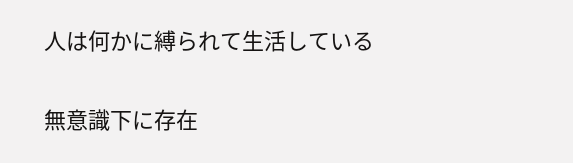人は何かに縛られて生活している

無意識下に存在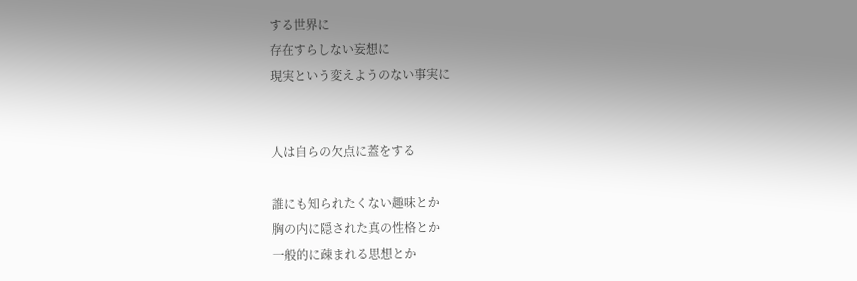する世界に
存在すらしない妄想に
現実という変えようのない事実に


人は自らの欠点に蓋をする

誰にも知られたくない趣味とか
胸の内に隠された真の性格とか
一般的に疎まれる思想とか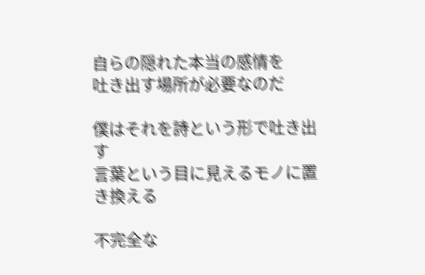自らの隠れた本当の感情を
吐き出す場所が必要なのだ

僕はそれを詩という形で吐き出す
言葉という目に見えるモノに置き換える

不完全な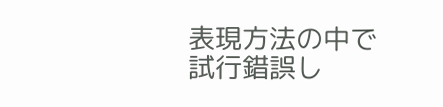表現方法の中で
試行錯誤し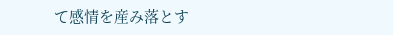て感情を産み落とす